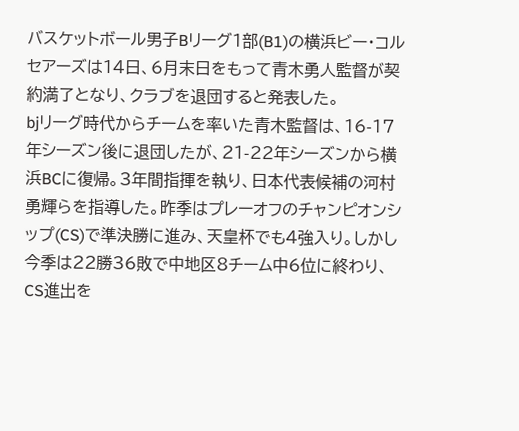バスケットボール男子Bリーグ1部(B1)の横浜ビー・コルセアーズは14日、6月末日をもって青木勇人監督が契約満了となり、クラブを退団すると発表した。
bjリーグ時代からチームを率いた青木監督は、16-17年シーズン後に退団したが、21-22年シーズンから横浜BCに復帰。3年間指揮を執り、日本代表候補の河村勇輝らを指導した。昨季はプレーオフのチャンピオンシップ(CS)で準決勝に進み、天皇杯でも4強入り。しかし今季は22勝36敗で中地区8チーム中6位に終わり、CS進出を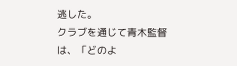逃した。
クラブを通じて青木監督は、「どのよ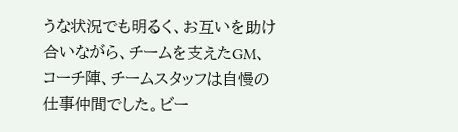うな状況でも明るく、お互いを助け合いながら、チームを支えたGM、コーチ陣、チームスタッフは自慢の仕事仲間でした。ビー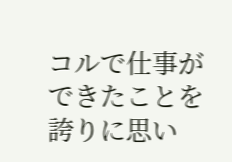コルで仕事ができたことを誇りに思い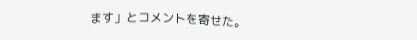ます」とコメントを寄せた。